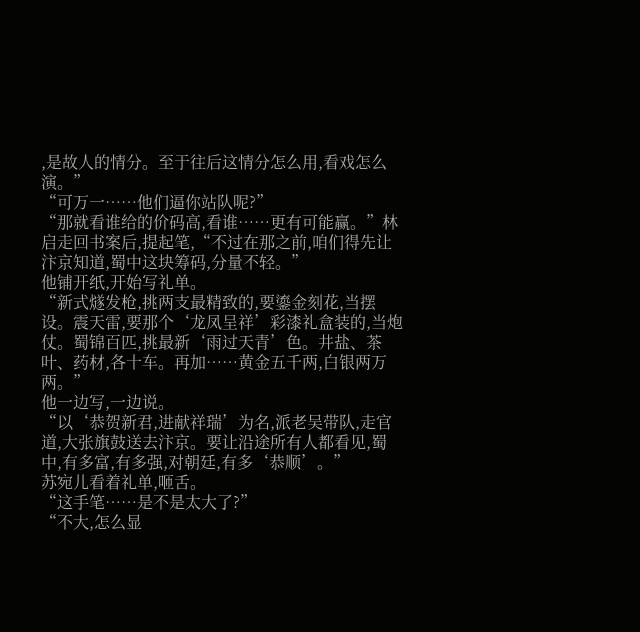,是故人的情分。至于往后这情分怎么用,看戏怎么演。”
“可万一……他们逼你站队呢?”
“那就看谁给的价码高,看谁……更有可能赢。”林启走回书案后,提起笔,“不过在那之前,咱们得先让汴京知道,蜀中这块筹码,分量不轻。”
他铺开纸,开始写礼单。
“新式燧发枪,挑两支最精致的,要鎏金刻花,当摆设。震天雷,要那个‘龙凤呈祥’彩漆礼盒装的,当炮仗。蜀锦百匹,挑最新‘雨过天青’色。井盐、茶叶、药材,各十车。再加……黄金五千两,白银两万两。”
他一边写,一边说。
“以‘恭贺新君,进献祥瑞’为名,派老吴带队,走官道,大张旗鼓送去汴京。要让沿途所有人都看见,蜀中,有多富,有多强,对朝廷,有多‘恭顺’。”
苏宛儿看着礼单,咂舌。
“这手笔……是不是太大了?”
“不大,怎么显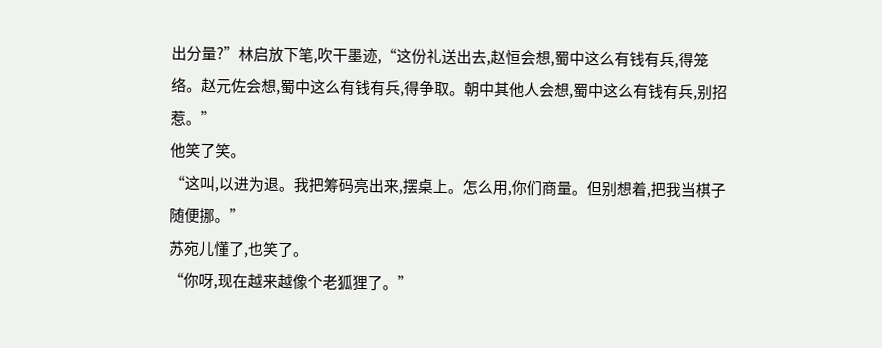出分量?”林启放下笔,吹干墨迹,“这份礼送出去,赵恒会想,蜀中这么有钱有兵,得笼络。赵元佐会想,蜀中这么有钱有兵,得争取。朝中其他人会想,蜀中这么有钱有兵,别招惹。”
他笑了笑。
“这叫,以进为退。我把筹码亮出来,摆桌上。怎么用,你们商量。但别想着,把我当棋子随便挪。”
苏宛儿懂了,也笑了。
“你呀,现在越来越像个老狐狸了。”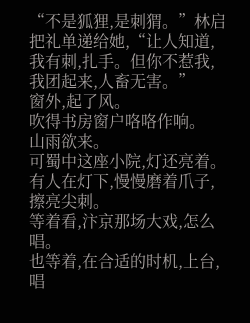“不是狐狸,是刺猬。”林启把礼单递给她,“让人知道,我有刺,扎手。但你不惹我,我团起来,人畜无害。”
窗外,起了风。
吹得书房窗户咯咯作响。
山雨欲来。
可蜀中这座小院,灯还亮着。
有人在灯下,慢慢磨着爪子,擦亮尖刺。
等着看,汴京那场大戏,怎么唱。
也等着,在合适的时机,上台,唱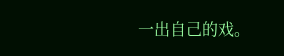一出自己的戏。